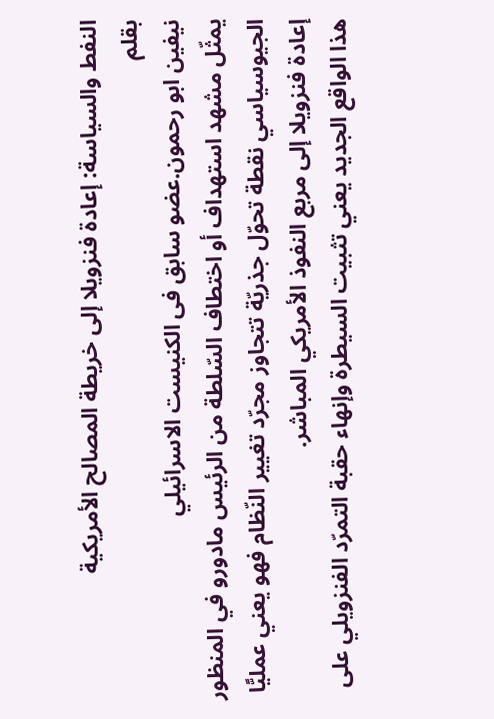النفط والسياسة: إعادة فنزويلا إلى خريطة المصالح الأمريكية
بقلم
نيفين ابو رحمون.عضو سابق فى الكنيست الاسرائيلي
يمثّل مشهد استهداف أو اختطاف السّلطة من الرئيس مادورو في المنظور الجيوسياسي نقطة تحوّل جذريّة تتجاوز مجرّد تغيير النّظام فهو يعني عمليًّا إعادة فنزويلا إلى مربع النفوذ الأمريكي المباشر.
هذا الواقع الجديد يعني تثبيت السيطرة وإنهاء حقبة التمرّد الفنزويلي على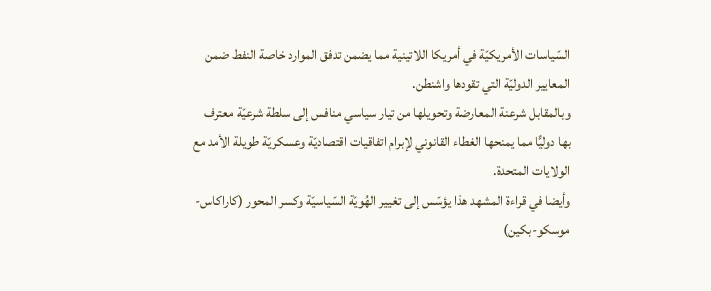السّياسات الأمريكيّة في أمريكا اللاتينية مما يضمن تدفق الموارد خاصة النفط ضمن المعايير الدوليّة التي تقودها واشنطن.
وبالمقابل شرعنة المعارضة وتحويلها من تيار سياسي منافس إلى سلطة شرعيّة معترف بها دوليًّا مما يمنحها الغطاء القانوني لإبرام اتفاقيات اقتصاديّة وعسكريّة طويلة الأمد مع الولايات المتحدة.
وأيضا في قراءة المشهد هذا يؤسّس إلى تغيير الهُويّة السّياسيّة وكسر المحور (كاراكاس-موسكو-بكين)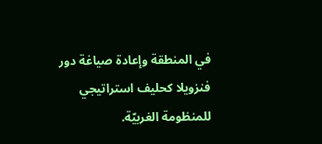في المنطقة وإعادة صياغة دور فنزويلا كحليف استراتيجي للمنظومة الغربيّة.